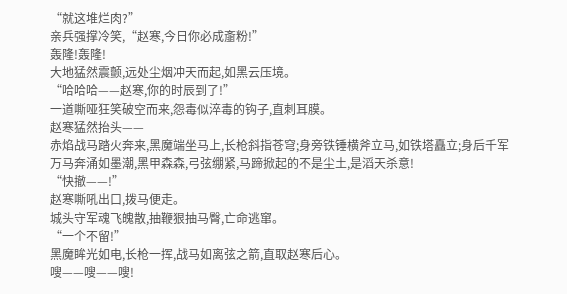“就这堆烂肉?”
亲兵强撑冷笑,“赵寒,今日你必成齑粉!”
轰隆!轰隆!
大地猛然震颤,远处尘烟冲天而起,如黑云压境。
“哈哈哈——赵寒,你的时辰到了!”
一道嘶哑狂笑破空而来,怨毒似淬毒的钩子,直刺耳膜。
赵寒猛然抬头——
赤焰战马踏火奔来,黑魔端坐马上,长枪斜指苍穹;身旁铁锤横斧立马,如铁塔矗立;身后千军万马奔涌如墨潮,黑甲森森,弓弦绷紧,马蹄掀起的不是尘土,是滔天杀意!
“快撤——!”
赵寒嘶吼出口,拨马便走。
城头守军魂飞魄散,抽鞭狠抽马臀,亡命逃窜。
“一个不留!”
黑魔眸光如电,长枪一挥,战马如离弦之箭,直取赵寒后心。
嗖——嗖——嗖!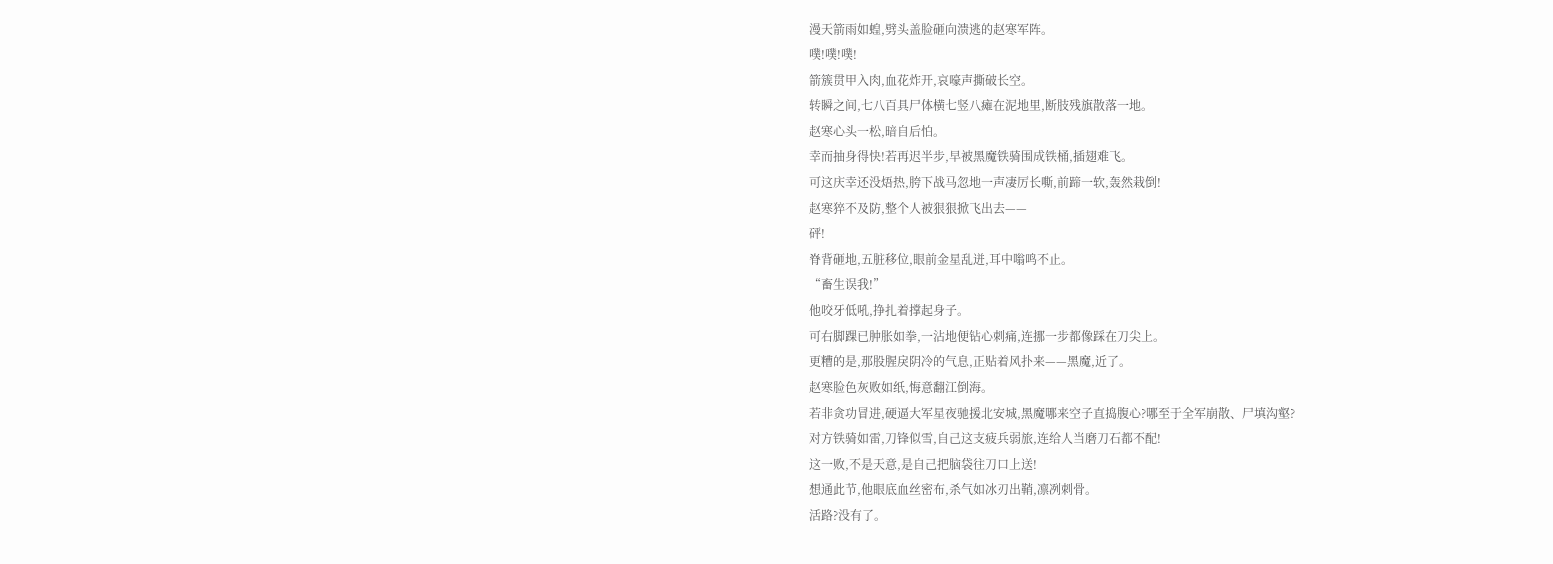漫天箭雨如蝗,劈头盖脸砸向溃逃的赵寒军阵。
噗!噗!噗!
箭簇贯甲入肉,血花炸开,哀嚎声撕破长空。
转瞬之间,七八百具尸体横七竖八瘫在泥地里,断肢残旗散落一地。
赵寒心头一松,暗自后怕。
幸而抽身得快!若再迟半步,早被黑魔铁骑围成铁桶,插翅难飞。
可这庆幸还没焐热,胯下战马忽地一声凄厉长嘶,前蹄一软,轰然栽倒!
赵寒猝不及防,整个人被狠狠掀飞出去——
砰!
脊背砸地,五脏移位,眼前金星乱迸,耳中嗡鸣不止。
“畜生误我!”
他咬牙低吼,挣扎着撑起身子。
可右脚踝已肿胀如拳,一沾地便钻心刺痛,连挪一步都像踩在刀尖上。
更糟的是,那股腥戾阴冷的气息,正贴着风扑来——黑魔,近了。
赵寒脸色灰败如纸,悔意翻江倒海。
若非贪功冒进,硬逼大军星夜驰援北安城,黑魔哪来空子直捣腹心?哪至于全军崩散、尸填沟壑?
对方铁骑如雷,刀锋似雪,自己这支疲兵弱旅,连给人当磨刀石都不配!
这一败,不是天意,是自己把脑袋往刀口上送!
想通此节,他眼底血丝密布,杀气如冰刃出鞘,凛冽刺骨。
活路?没有了。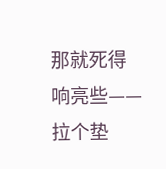那就死得响亮些——拉个垫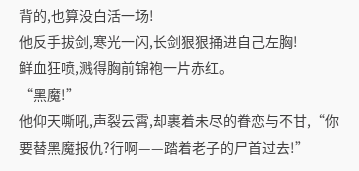背的,也算没白活一场!
他反手拔剑,寒光一闪,长剑狠狠捅进自己左胸!
鲜血狂喷,溅得胸前锦袍一片赤红。
“黑魔!”
他仰天嘶吼,声裂云霄,却裹着未尽的眷恋与不甘,“你要替黑魔报仇?行啊——踏着老子的尸首过去!”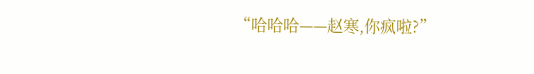“哈哈哈——赵寒,你疯啦?”